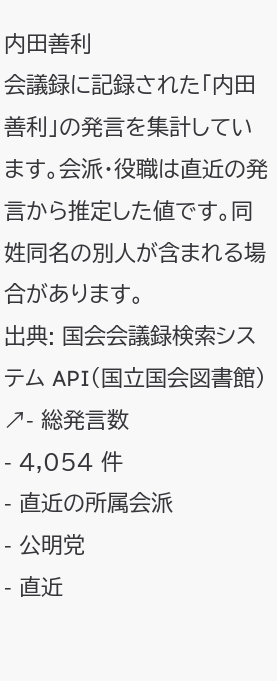内田善利
会議録に記録された「内田善利」の発言を集計しています。会派・役職は直近の発言から推定した値です。同姓同名の別人が含まれる場合があります。
出典: 国会会議録検索システム API(国立国会図書館) ↗- 総発言数
- 4,054 件
- 直近の所属会派
- 公明党
- 直近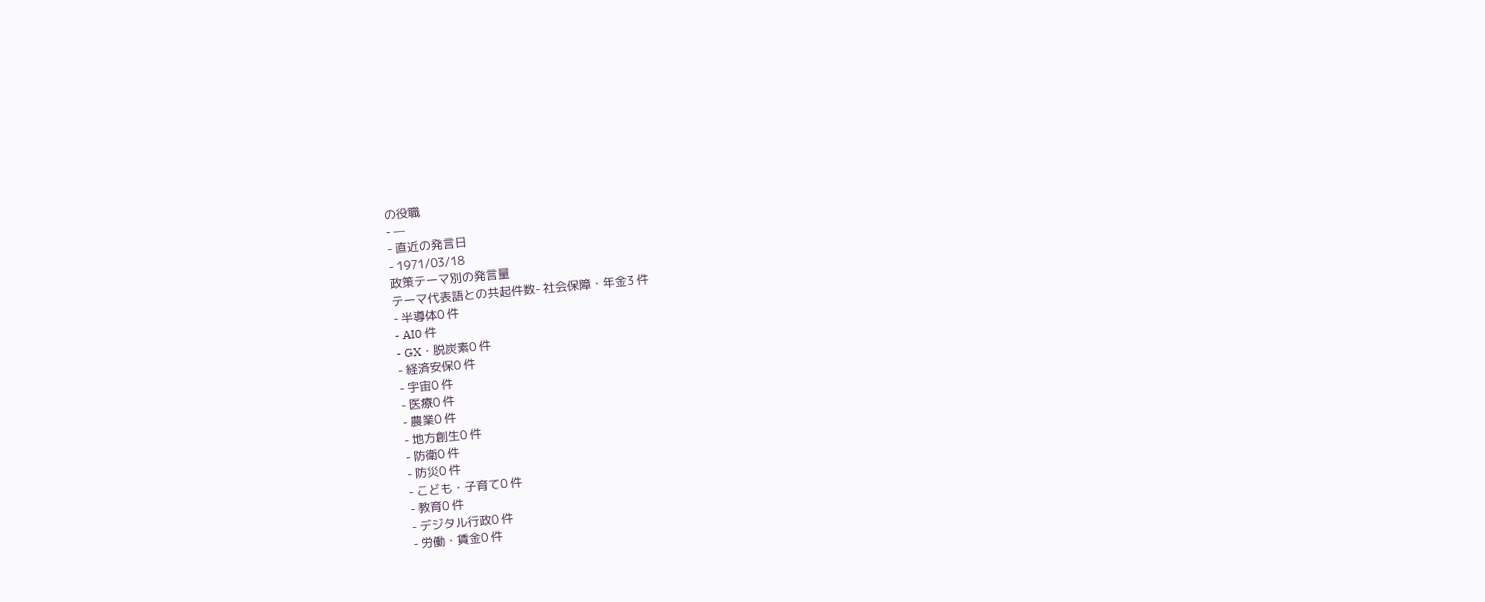の役職
- —
- 直近の発言日
- 1971/03/18
政策テーマ別の発言量
テーマ代表語との共起件数- 社会保障・年金3 件
- 半導体0 件
- AI0 件
- GX・脱炭素0 件
- 経済安保0 件
- 宇宙0 件
- 医療0 件
- 農業0 件
- 地方創生0 件
- 防衛0 件
- 防災0 件
- こども・子育て0 件
- 教育0 件
- デジタル行政0 件
- 労働・賃金0 件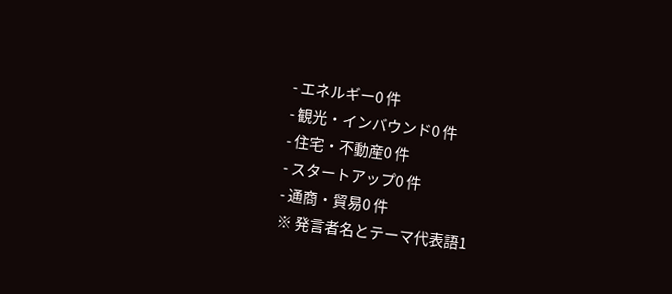- エネルギー0 件
- 観光・インバウンド0 件
- 住宅・不動産0 件
- スタートアップ0 件
- 通商・貿易0 件
※ 発言者名とテーマ代表語1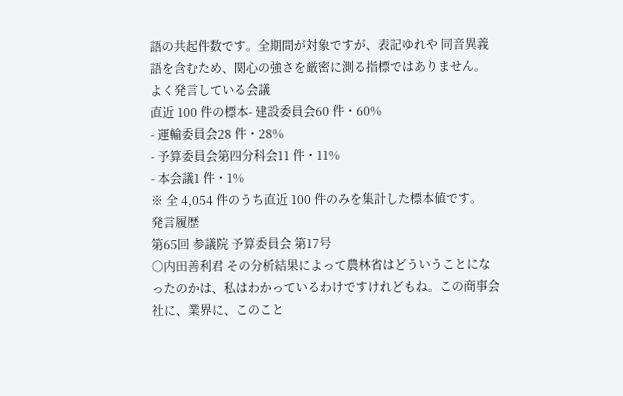語の共起件数です。全期間が対象ですが、表記ゆれや 同音異義語を含むため、関心の強さを厳密に測る指標ではありません。
よく発言している会議
直近 100 件の標本- 建設委員会60 件・60%
- 運輸委員会28 件・28%
- 予算委員会第四分科会11 件・11%
- 本会議1 件・1%
※ 全 4,054 件のうち直近 100 件のみを集計した標本値です。
発言履歴
第65回 参議院 予算委員会 第17号
○内田善利君 その分析結果によって農林省はどういうことになったのかは、私はわかっているわけですけれどもね。この商事会社に、業界に、このこと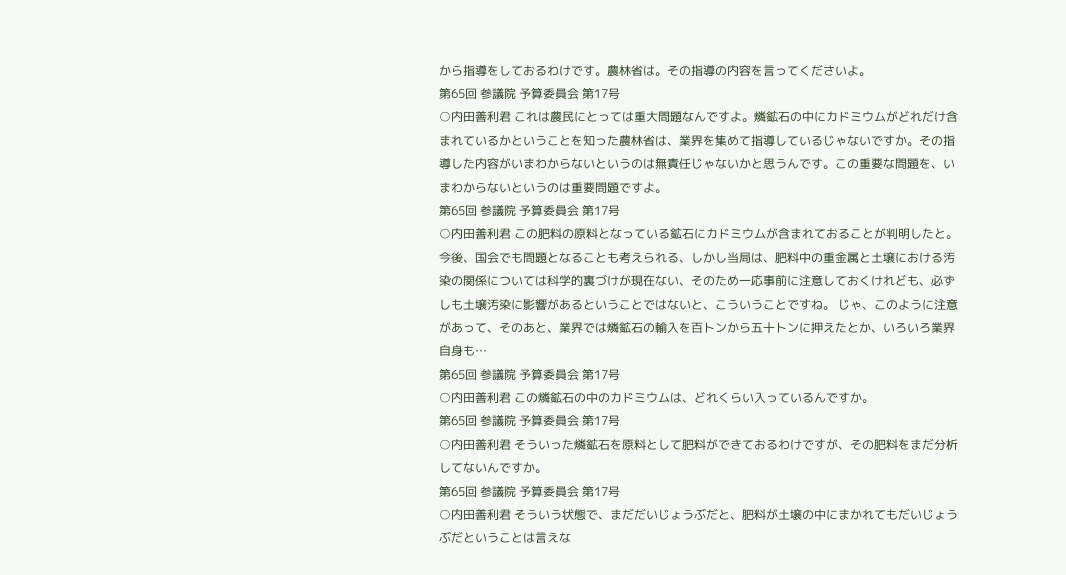から指導をしておるわけです。農林省は。その指導の内容を言ってくださいよ。
第65回 参議院 予算委員会 第17号
○内田善利君 これは農民にとっては重大問題なんですよ。燐鉱石の中にカドミウムがどれだけ含まれているかということを知った農林省は、業界を集めて指導しているじゃないですか。その指導した内容がいまわからないというのは無責任じゃないかと思うんです。この重要な問題を、いまわからないというのは重要問題ですよ。
第65回 参議院 予算委員会 第17号
○内田善利君 この肥料の原料となっている鉱石にカドミウムが含まれておることが判明したと。今後、国会でも問題となることも考えられる、しかし当局は、肥料中の重金属と土壌における汚染の関係については科学的裏づけが現在ない、そのため一応事前に注意しておくけれども、必ずしも土壌汚染に影響があるということではないと、こういうことですね。 じゃ、このように注意があって、そのあと、業界では燐鉱石の輸入を百トンから五十トンに押えたとか、いろいろ業界自身も…
第65回 参議院 予算委員会 第17号
○内田善利君 この燐鉱石の中のカドミウムは、どれくらい入っているんですか。
第65回 参議院 予算委員会 第17号
○内田善利君 そういった燐鉱石を原料として肥料ができておるわけですが、その肥料をまだ分析してないんですか。
第65回 参議院 予算委員会 第17号
○内田善利君 そういう状態で、まだだいじょうぶだと、肥料が土壌の中にまかれてもだいじょうぶだということは言えな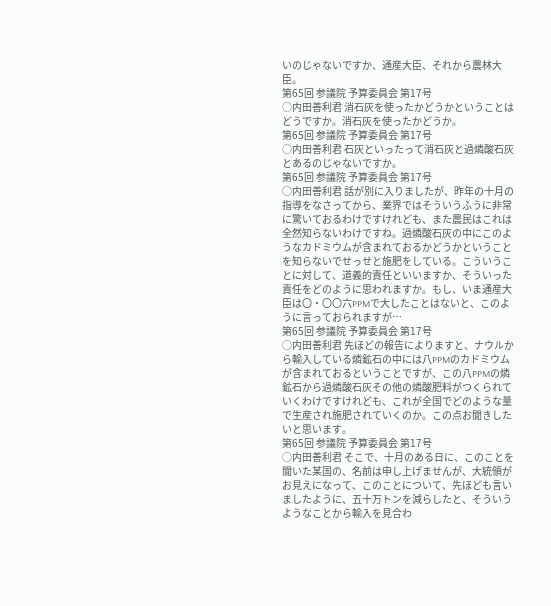いのじゃないですか、通産大臣、それから農林大臣。
第65回 参議院 予算委員会 第17号
○内田善利君 消石灰を使ったかどうかということはどうですか。消石灰を使ったかどうか。
第65回 参議院 予算委員会 第17号
○内田善利君 石灰といったって消石灰と過燐酸石灰とあるのじゃないですか。
第65回 参議院 予算委員会 第17号
○内田善利君 話が別に入りましたが、昨年の十月の指導をなさってから、業界ではそういうふうに非常に驚いておるわけですけれども、また農民はこれは全然知らないわけですね。過燐酸石灰の中にこのようなカドミウムが含まれておるかどうかということを知らないでせっせと施肥をしている。こういうことに対して、道義的責任といいますか、そういった責任をどのように思われますか。もし、いま通産大臣は〇・〇〇六PPMで大したことはないと、このように言っておられますが…
第65回 参議院 予算委員会 第17号
○内田善利君 先ほどの報告によりますと、ナウルから輸入している燐鉱石の中には八PPMのカドミウムが含まれておるということですが、この八PPMの燐鉱石から過燐酸石灰その他の燐酸肥料がつくられていくわけですけれども、これが全国でどのような量で生産され施肥されていくのか。この点お聞きしたいと思います。
第65回 参議院 予算委員会 第17号
○内田善利君 そこで、十月のある日に、このことを聞いた某国の、名前は申し上げませんが、大統領がお見えになって、このことについて、先ほども言いましたように、五十万トンを減らしたと、そういうようなことから輸入を見合わ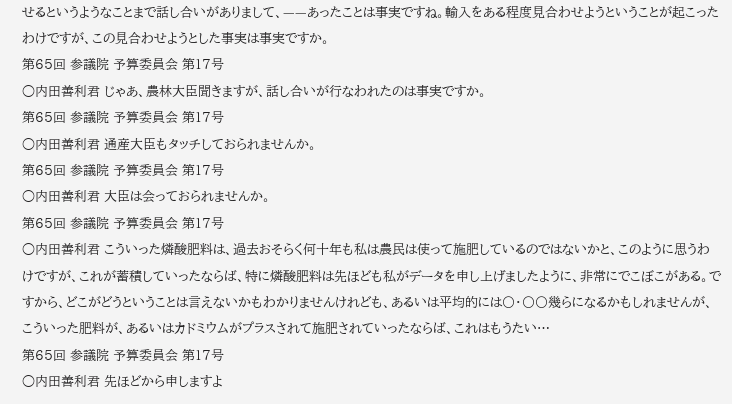せるというようなことまで話し合いがありまして、——あったことは事実ですね。輸入をある程度見合わせようということが起こったわけですが、この見合わせようとした事実は事実ですか。
第65回 参議院 予算委員会 第17号
○内田善利君 じゃあ、農林大臣聞きますが、話し合いが行なわれたのは事実ですか。
第65回 参議院 予算委員会 第17号
○内田善利君 通産大臣もタッチしておられませんか。
第65回 参議院 予算委員会 第17号
○内田善利君 大臣は会っておられませんか。
第65回 参議院 予算委員会 第17号
○内田善利君 こういった燐酸肥料は、過去おそらく何十年も私は農民は使って施肥しているのではないかと、このように思うわけですが、これが蓄積していったならば、特に燐酸肥料は先ほども私がデータを申し上げましたように、非常にでこぼこがある。ですから、どこがどうということは言えないかもわかりませんけれども、あるいは平均的には〇・〇〇幾らになるかもしれませんが、こういった肥料が、あるいはカドミウムがプラスされて施肥されていったならば、これはもうたい…
第65回 参議院 予算委員会 第17号
○内田善利君 先ほどから申しますよ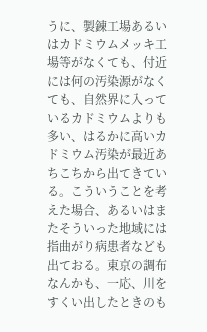うに、製錬工場あるいはカドミウムメッキ工場等がなくても、付近には何の汚染源がなくても、自然界に入っているカドミウムよりも多い、はるかに高いカドミウム汚染が最近あちこちから出てきている。こういうことを考えた場合、あるいはまたそういった地域には指曲がり病患者なども出ておる。東京の調布なんかも、一応、川をすくい出したときのも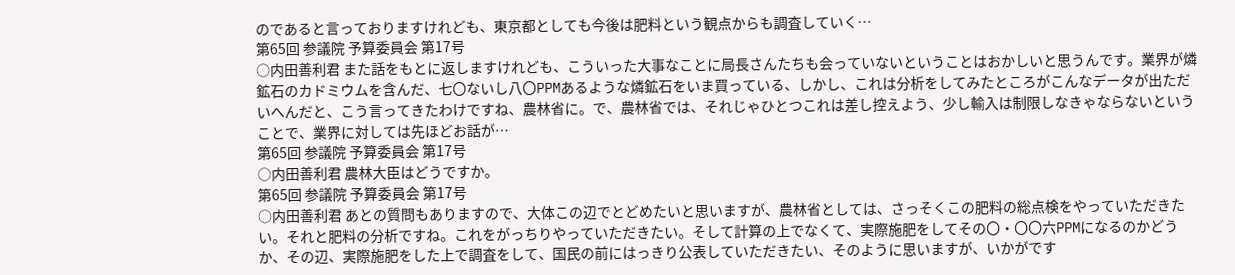のであると言っておりますけれども、東京都としても今後は肥料という観点からも調査していく…
第65回 参議院 予算委員会 第17号
○内田善利君 また話をもとに返しますけれども、こういった大事なことに局長さんたちも会っていないということはおかしいと思うんです。業界が燐鉱石のカドミウムを含んだ、七〇ないし八〇PPMあるような燐鉱石をいま買っている、しかし、これは分析をしてみたところがこんなデータが出ただいへんだと、こう言ってきたわけですね、農林省に。で、農林省では、それじゃひとつこれは差し控えよう、少し輸入は制限しなきゃならないということで、業界に対しては先ほどお話が…
第65回 参議院 予算委員会 第17号
○内田善利君 農林大臣はどうですか。
第65回 参議院 予算委員会 第17号
○内田善利君 あとの質問もありますので、大体この辺でとどめたいと思いますが、農林省としては、さっそくこの肥料の総点検をやっていただきたい。それと肥料の分析ですね。これをがっちりやっていただきたい。そして計算の上でなくて、実際施肥をしてその〇・〇〇六PPMになるのかどうか、その辺、実際施肥をした上で調査をして、国民の前にはっきり公表していただきたい、そのように思いますが、いかがです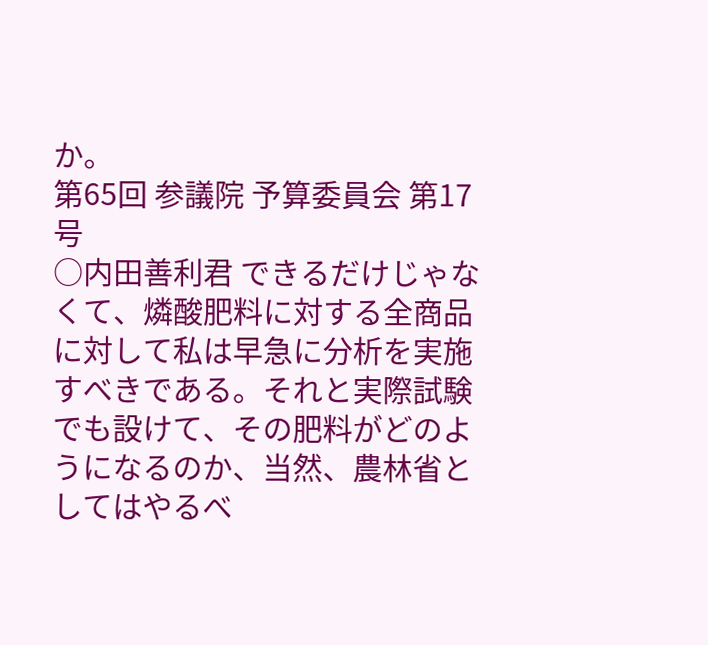か。
第65回 参議院 予算委員会 第17号
○内田善利君 できるだけじゃなくて、燐酸肥料に対する全商品に対して私は早急に分析を実施すべきである。それと実際試験でも設けて、その肥料がどのようになるのか、当然、農林省としてはやるべ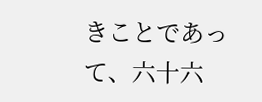きことであって、六十六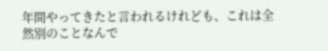年間やってきたと言われるけれども、これは全然別のことなんで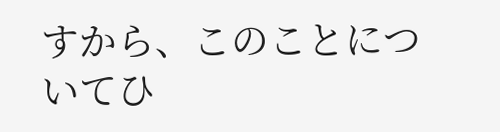すから、このことについてひ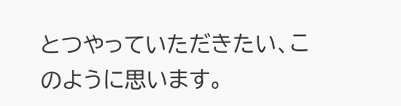とつやっていただきたい、このように思います。